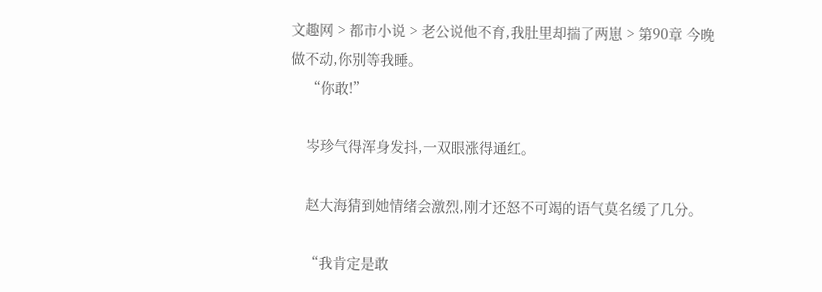文趣网 > 都市小说 > 老公说他不育,我肚里却揣了两崽 > 第90章 今晚做不动,你别等我睡。
    “你敢!”

    岑珍气得浑身发抖,一双眼涨得通红。

    赵大海猜到她情绪会激烈,刚才还怒不可竭的语气莫名缓了几分。

    “我肯定是敢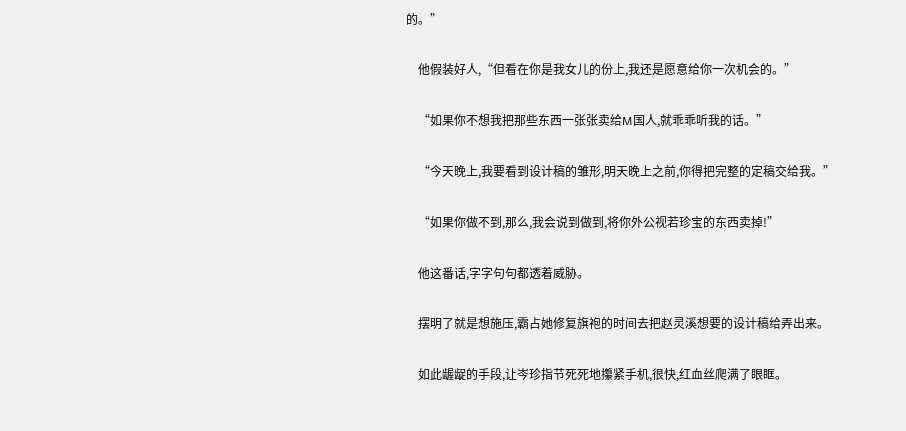的。”

    他假装好人,“但看在你是我女儿的份上,我还是愿意给你一次机会的。”

    “如果你不想我把那些东西一张张卖给M国人,就乖乖听我的话。”

    “今天晚上,我要看到设计稿的雏形,明天晚上之前,你得把完整的定稿交给我。”

    “如果你做不到,那么,我会说到做到,将你外公视若珍宝的东西卖掉!”

    他这番话,字字句句都透着威胁。

    摆明了就是想施压,霸占她修复旗袍的时间去把赵灵溪想要的设计稿给弄出来。

    如此龌龊的手段,让岑珍指节死死地攥紧手机,很快,红血丝爬满了眼眶。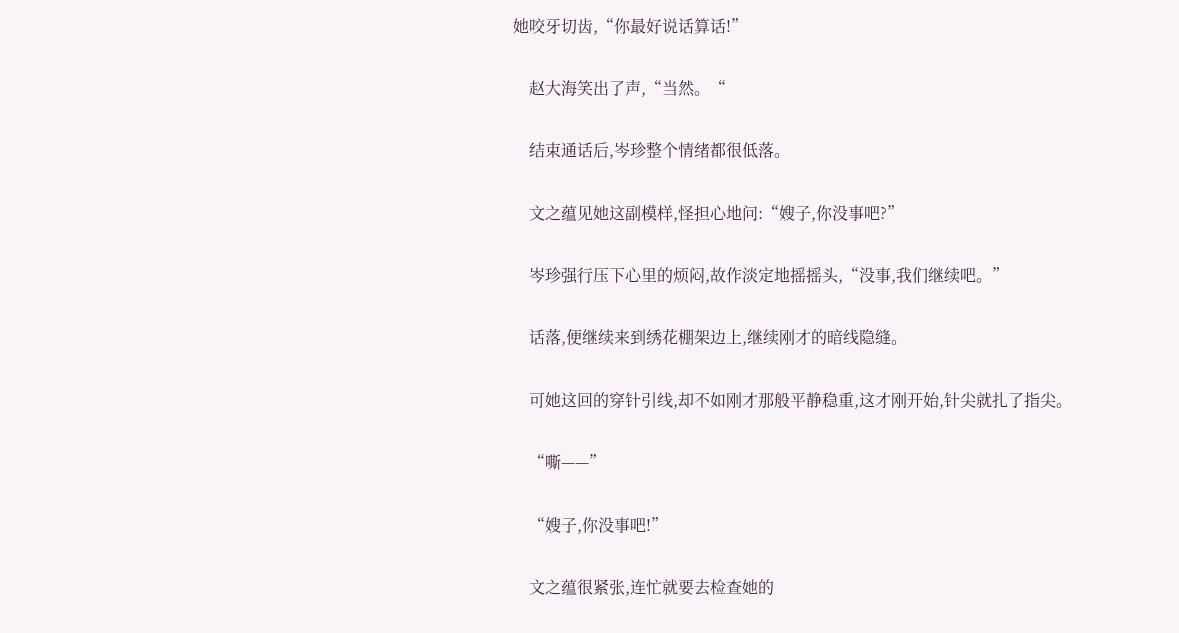她咬牙切齿,“你最好说话算话!”

    赵大海笑出了声,“当然。“

    结束通话后,岑珍整个情绪都很低落。

    文之蕴见她这副模样,怪担心地问:“嫂子,你没事吧?”

    岑珍强行压下心里的烦闷,故作淡定地摇摇头,“没事,我们继续吧。”

    话落,便继续来到绣花棚架边上,继续刚才的暗线隐缝。

    可她这回的穿针引线,却不如刚才那般平静稳重,这才刚开始,针尖就扎了指尖。

    “嘶——”

    “嫂子,你没事吧!”

    文之蕴很紧张,连忙就要去检查她的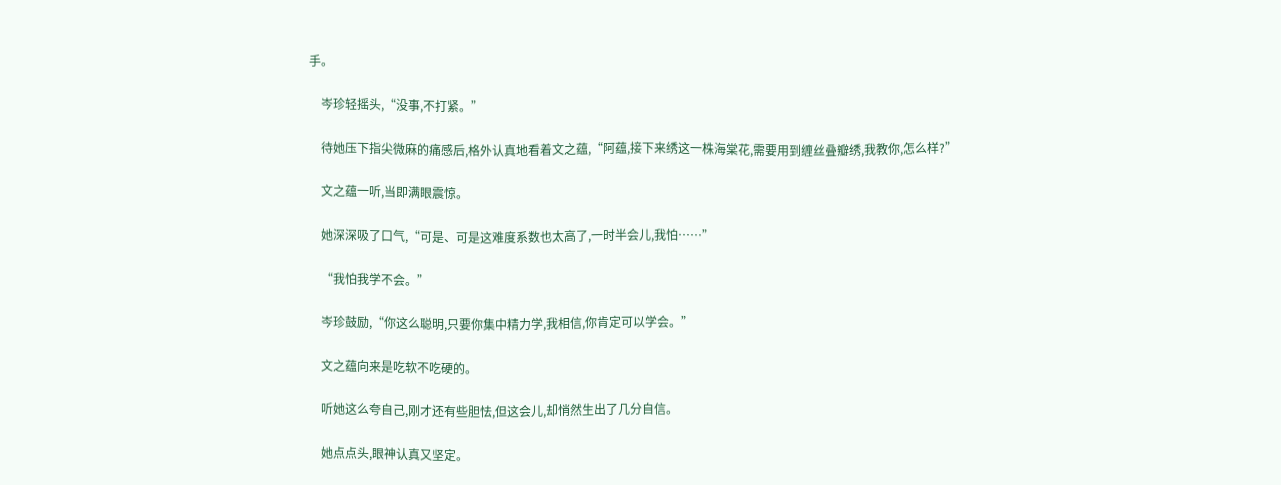手。

    岑珍轻摇头,“没事,不打紧。”

    待她压下指尖微麻的痛感后,格外认真地看着文之蕴,“阿蕴,接下来绣这一株海棠花,需要用到缠丝叠瓣绣,我教你,怎么样?”

    文之蕴一听,当即满眼震惊。

    她深深吸了口气,“可是、可是这难度系数也太高了,一时半会儿,我怕……”

    “我怕我学不会。”

    岑珍鼓励,“你这么聪明,只要你集中精力学,我相信,你肯定可以学会。”

    文之蕴向来是吃软不吃硬的。

    听她这么夸自己,刚才还有些胆怯,但这会儿,却悄然生出了几分自信。

    她点点头,眼神认真又坚定。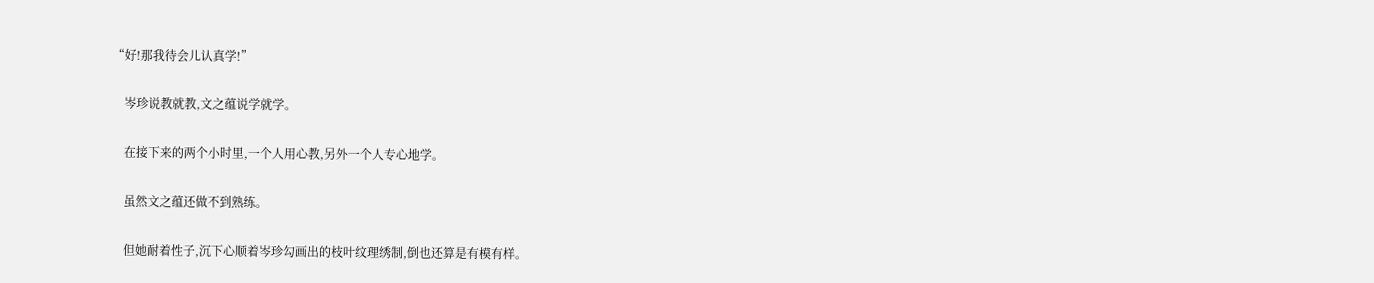“好!那我待会儿认真学!”

    岑珍说教就教,文之蕴说学就学。

    在接下来的两个小时里,一个人用心教,另外一个人专心地学。

    虽然文之蕴还做不到熟练。

    但她耐着性子,沉下心顺着岑珍勾画出的枝叶纹理绣制,倒也还算是有模有样。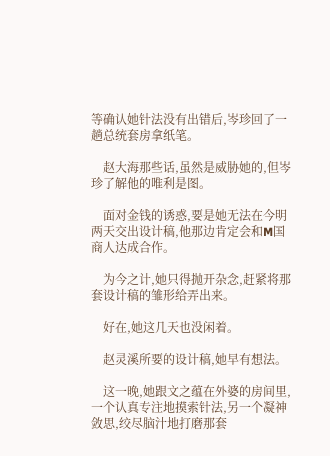等确认她针法没有出错后,岑珍回了一趟总统套房拿纸笔。

    赵大海那些话,虽然是威胁她的,但岑珍了解他的唯利是图。

    面对金钱的诱惑,要是她无法在今明两天交出设计稿,他那边肯定会和M国商人达成合作。

    为今之计,她只得抛开杂念,赶紧将那套设计稿的雏形给弄出来。

    好在,她这几天也没闲着。

    赵灵溪所要的设计稿,她早有想法。

    这一晚,她跟文之蕴在外婆的房间里,一个认真专注地摸索针法,另一个凝神敛思,绞尽脑汁地打磨那套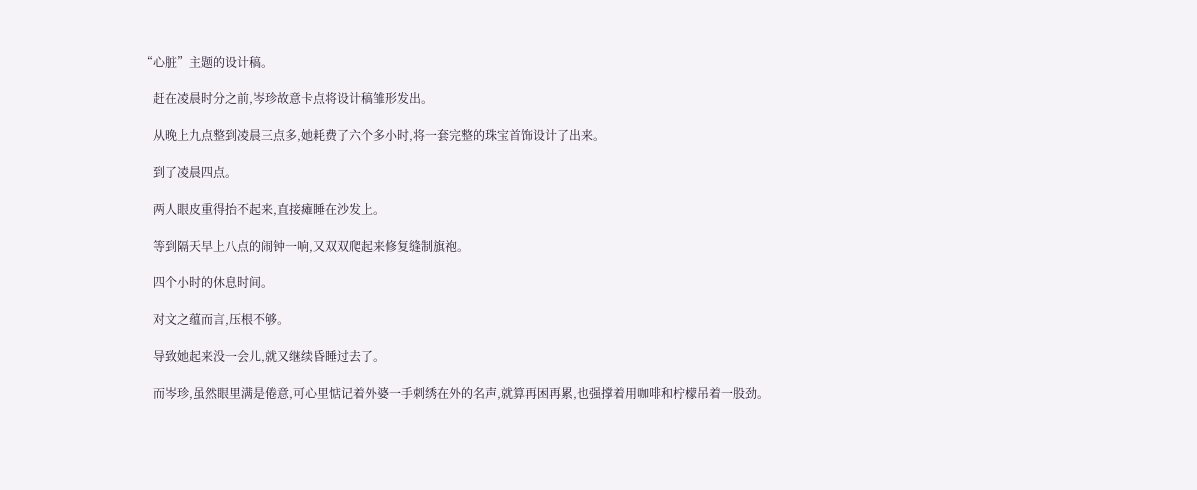“心脏”主题的设计稿。

    赶在凌晨时分之前,岑珍故意卡点将设计稿雏形发出。

    从晚上九点整到凌晨三点多,她耗费了六个多小时,将一套完整的珠宝首饰设计了出来。

    到了凌晨四点。

    两人眼皮重得抬不起来,直接瘫睡在沙发上。

    等到隔天早上八点的闹钟一响,又双双爬起来修复缝制旗袍。

    四个小时的休息时间。

    对文之蕴而言,压根不够。

    导致她起来没一会儿,就又继续昏睡过去了。

    而岑珍,虽然眼里满是倦意,可心里惦记着外婆一手刺绣在外的名声,就算再困再累,也强撑着用咖啡和柠檬吊着一股劲。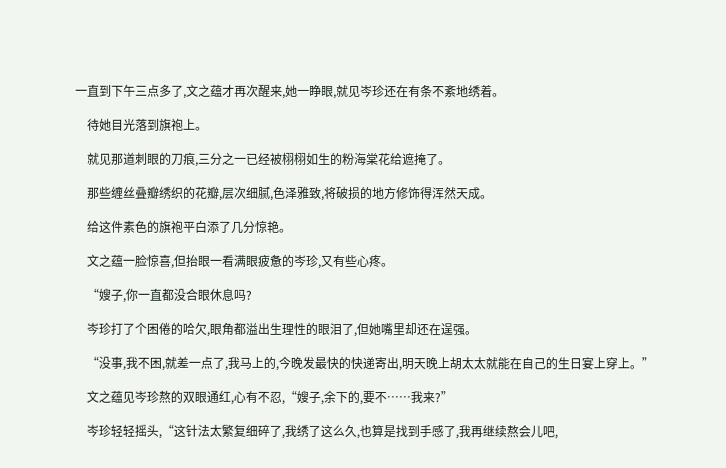一直到下午三点多了,文之蕴才再次醒来,她一睁眼,就见岑珍还在有条不紊地绣着。

    待她目光落到旗袍上。

    就见那道刺眼的刀痕,三分之一已经被栩栩如生的粉海棠花给遮掩了。

    那些缠丝叠瓣绣织的花瓣,层次细腻,色泽雅致,将破损的地方修饰得浑然天成。

    给这件素色的旗袍平白添了几分惊艳。

    文之蕴一脸惊喜,但抬眼一看满眼疲惫的岑珍,又有些心疼。

    “嫂子,你一直都没合眼休息吗?

    岑珍打了个困倦的哈欠,眼角都溢出生理性的眼泪了,但她嘴里却还在逞强。

    “没事,我不困,就差一点了,我马上的,今晚发最快的快递寄出,明天晚上胡太太就能在自己的生日宴上穿上。”

    文之蕴见岑珍熬的双眼通红,心有不忍,“嫂子,余下的,要不……我来?”

    岑珍轻轻摇头,“这针法太繁复细碎了,我绣了这么久,也算是找到手感了,我再继续熬会儿吧,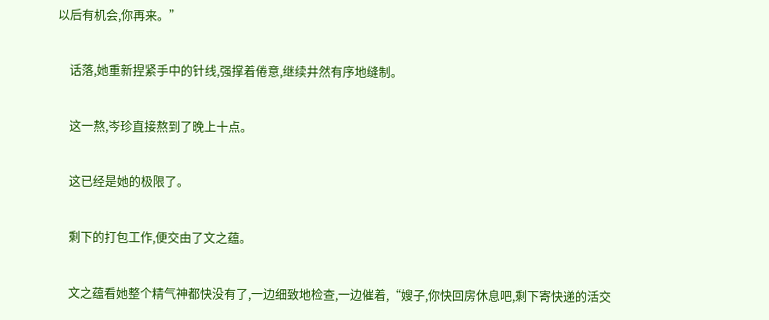以后有机会,你再来。”

    话落,她重新捏紧手中的针线,强撑着倦意,继续井然有序地缝制。

    这一熬,岑珍直接熬到了晚上十点。

    这已经是她的极限了。

    剩下的打包工作,便交由了文之蕴。

    文之蕴看她整个精气神都快没有了,一边细致地检查,一边催着,“嫂子,你快回房休息吧,剩下寄快递的活交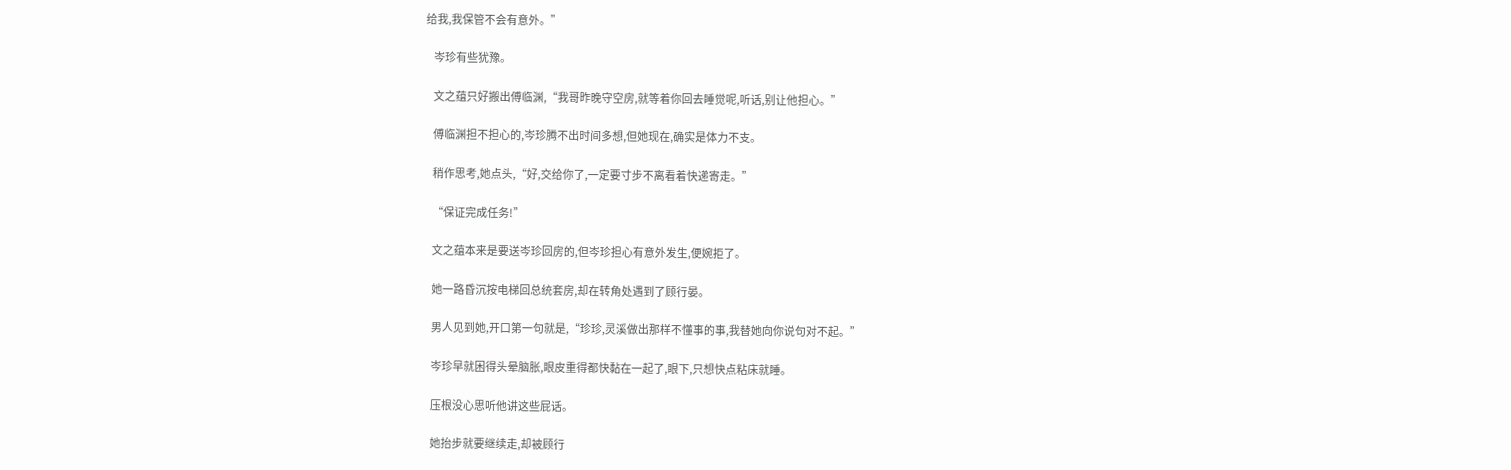给我,我保管不会有意外。”

    岑珍有些犹豫。

    文之蕴只好搬出傅临渊,“我哥昨晚守空房,就等着你回去睡觉呢,听话,别让他担心。”

    傅临渊担不担心的,岑珍腾不出时间多想,但她现在,确实是体力不支。

    稍作思考,她点头,“好,交给你了,一定要寸步不离看着快递寄走。”

    “保证完成任务!”

    文之蕴本来是要送岑珍回房的,但岑珍担心有意外发生,便婉拒了。

    她一路昏沉按电梯回总统套房,却在转角处遇到了顾行晏。

    男人见到她,开口第一句就是,“珍珍,灵溪做出那样不懂事的事,我替她向你说句对不起。”

    岑珍早就困得头晕脑胀,眼皮重得都快黏在一起了,眼下,只想快点粘床就睡。

    压根没心思听他讲这些屁话。

    她抬步就要继续走,却被顾行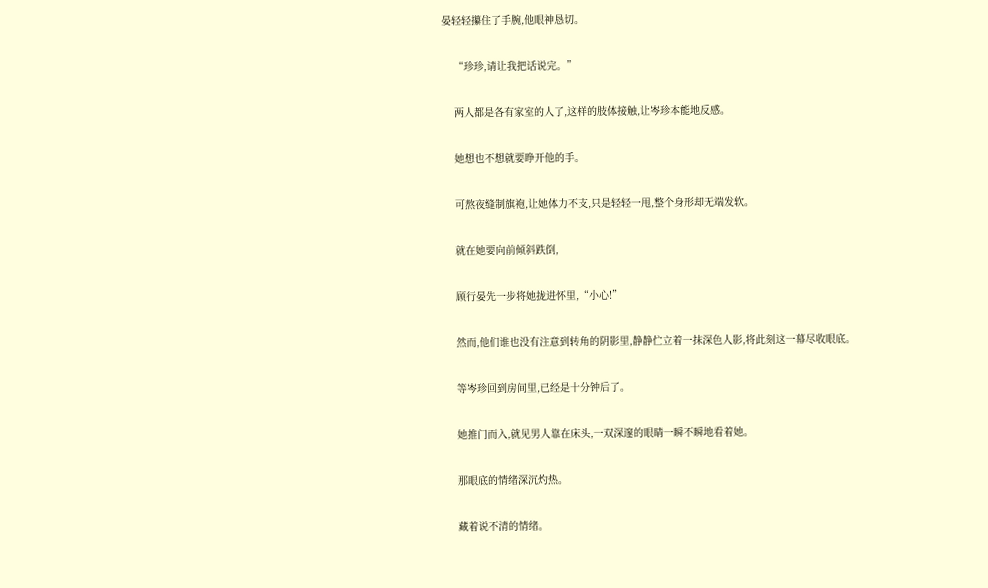晏轻轻攥住了手腕,他眼神恳切。

    “珍珍,请让我把话说完。”

    两人都是各有家室的人了,这样的肢体接触,让岑珍本能地反感。

    她想也不想就要睁开他的手。

    可熬夜缝制旗袍,让她体力不支,只是轻轻一甩,整个身形却无端发软。

    就在她要向前倾斜跌倒,

    顾行晏先一步将她拢进怀里,“小心!”

    然而,他们谁也没有注意到转角的阴影里,静静伫立着一抹深色人影,将此刻这一幕尽收眼底。

    等岑珍回到房间里,已经是十分钟后了。

    她推门而入,就见男人靠在床头,一双深邃的眼睛一瞬不瞬地看着她。

    那眼底的情绪深沉灼热。

    藏着说不清的情绪。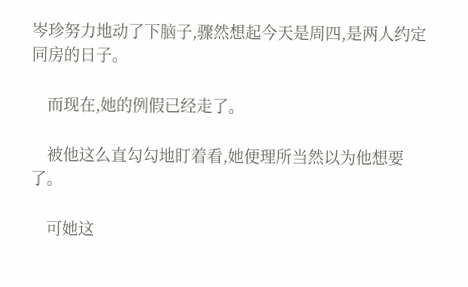岑珍努力地动了下脑子,骤然想起今天是周四,是两人约定同房的日子。

    而现在,她的例假已经走了。

    被他这么直勾勾地盯着看,她便理所当然以为他想要了。

    可她这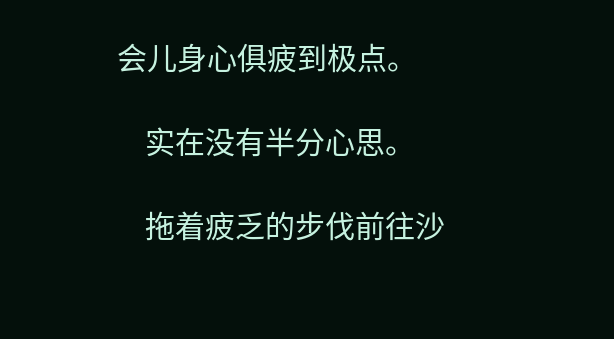会儿身心俱疲到极点。

    实在没有半分心思。

    拖着疲乏的步伐前往沙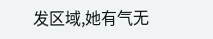发区域,她有气无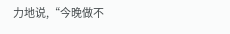力地说,“今晚做不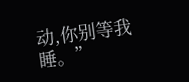动,你别等我睡。”